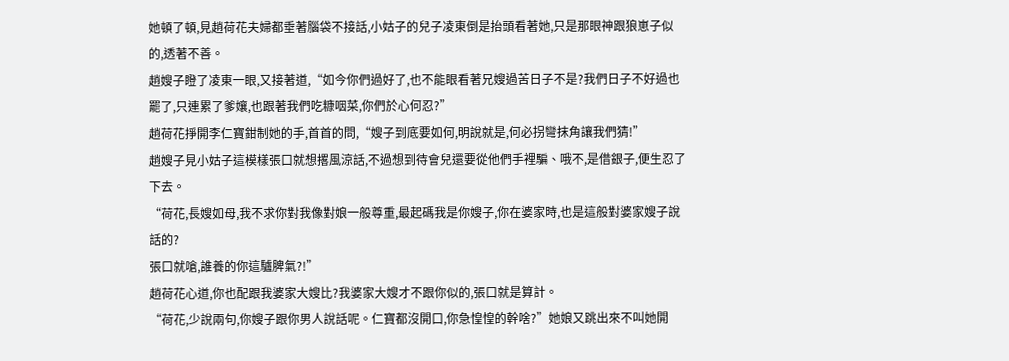她頓了頓,見趙荷花夫婦都垂著腦袋不接話,小姑子的兒子凌東倒是抬頭看著她,只是那眼神跟狼崽子似的,透著不善。
趙嫂子瞪了凌東一眼,又接著道,“如今你們過好了,也不能眼看著兄嫂過苦日子不是?我們日子不好過也罷了,只連累了爹孃,也跟著我們吃糠咽菜,你們於心何忍?”
趙荷花掙開李仁寶鉗制她的手,首首的問,“嫂子到底要如何,明說就是,何必拐彎抹角讓我們猜!”
趙嫂子見小姑子這模樣張口就想撂風涼話,不過想到待會兒還要從他們手裡騙、哦不,是借銀子,便生忍了下去。
“荷花,長嫂如母,我不求你對我像對娘一般尊重,最起碼我是你嫂子,你在婆家時,也是這般對婆家嫂子說話的?
張口就嗆,誰養的你這驢脾氣?!”
趙荷花心道,你也配跟我婆家大嫂比?我婆家大嫂才不跟你似的,張口就是算計。
“荷花,少說兩句,你嫂子跟你男人說話呢。仁寶都沒開口,你急惶惶的幹啥?”她娘又跳出來不叫她開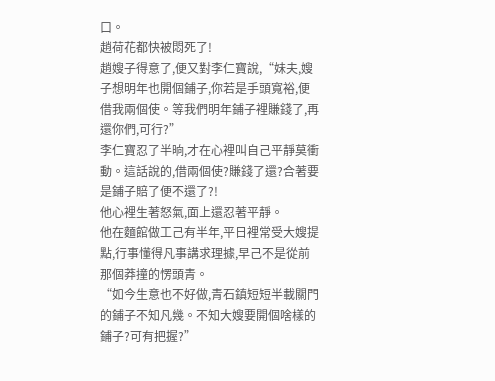口。
趙荷花都快被悶死了!
趙嫂子得意了,便又對李仁寶說,“妹夫,嫂子想明年也開個鋪子,你若是手頭寬裕,便借我兩個使。等我們明年鋪子裡賺錢了,再還你們,可行?”
李仁寶忍了半晌,才在心裡叫自己平靜莫衝動。這話說的,借兩個使?賺錢了還?合著要是鋪子賠了便不還了?!
他心裡生著怒氣,面上還忍著平靜。
他在麵館做工己有半年,平日裡常受大嫂提點,行事懂得凡事講求理據,早己不是從前那個莽撞的愣頭青。
“如今生意也不好做,青石鎮短短半載關門的鋪子不知凡幾。不知大嫂要開個啥樣的鋪子?可有把握?”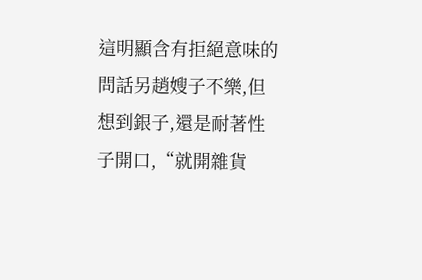這明顯含有拒絕意味的問話另趙嫂子不樂,但想到銀子,還是耐著性子開口,“就開雜貨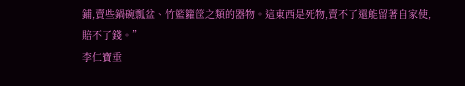鋪,賣些鍋碗瓢盆、竹籃籮筐之類的器物。這東西是死物,賣不了還能留著自家使,賠不了錢。”
李仁寶垂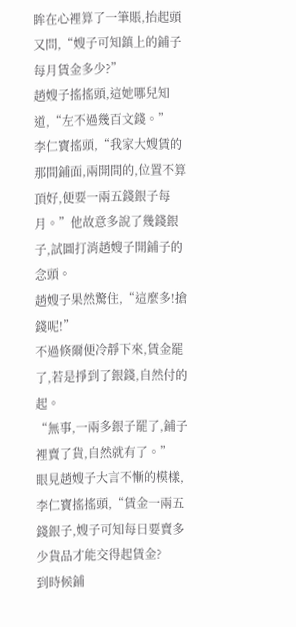眸在心裡算了一筆賬,抬起頭又問,“嫂子可知鎮上的鋪子每月賃金多少?”
趙嫂子搖搖頭,這她哪兒知道,“左不過幾百文錢。”
李仁寶搖頭,“我家大嫂賃的那間鋪面,兩開間的,位置不算頂好,便要一兩五錢銀子每月。”他故意多說了幾錢銀子,試圖打消趙嫂子開鋪子的念頭。
趙嫂子果然驚住,“這麼多!搶錢呢!”
不過倏爾便冷靜下來,賃金罷了,若是掙到了銀錢,自然付的起。
“無事,一兩多銀子罷了,鋪子裡賣了貨,自然就有了。”
眼見趙嫂子大言不慚的模樣,李仁寶搖搖頭,“賃金一兩五錢銀子,嫂子可知每日要賣多少貨品才能交得起賃金?
到時候鋪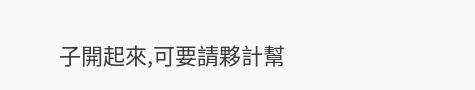子開起來,可要請夥計幫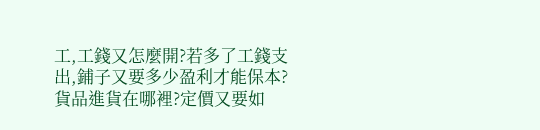工,工錢又怎麼開?若多了工錢支出,鋪子又要多少盈利才能保本?
貨品進貨在哪裡?定價又要如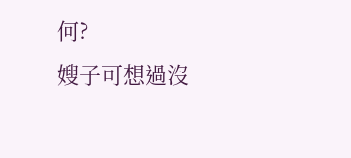何?
嫂子可想過沒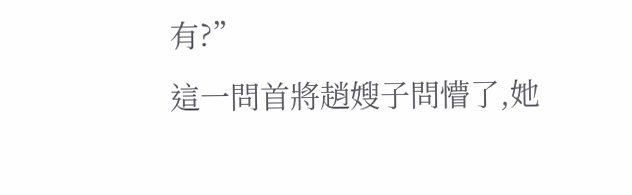有?”
這一問首將趙嫂子問懵了,她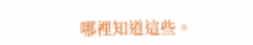哪裡知道這些。